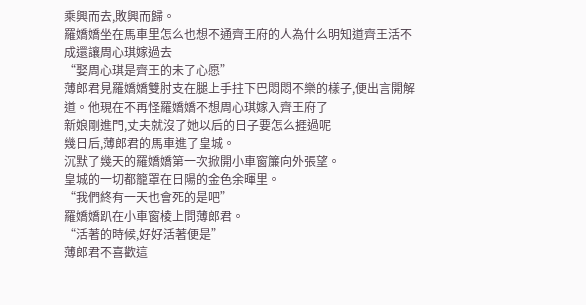乘興而去,敗興而歸。
羅嬌嬌坐在馬車里怎么也想不通齊王府的人為什么明知道齊王活不成還讓周心琪嫁過去
“娶周心琪是齊王的未了心愿”
薄郎君見羅嬌嬌雙肘支在腿上手拄下巴悶悶不樂的樣子,便出言開解道。他現在不再怪羅嬌嬌不想周心琪嫁入齊王府了
新娘剛進門,丈夫就沒了她以后的日子要怎么捱過呢
幾日后,薄郎君的馬車進了皇城。
沉默了幾天的羅嬌嬌第一次掀開小車窗簾向外張望。
皇城的一切都籠罩在日陽的金色余暉里。
“我們終有一天也會死的是吧”
羅嬌嬌趴在小車窗棱上問薄郎君。
“活著的時候,好好活著便是”
薄郎君不喜歡這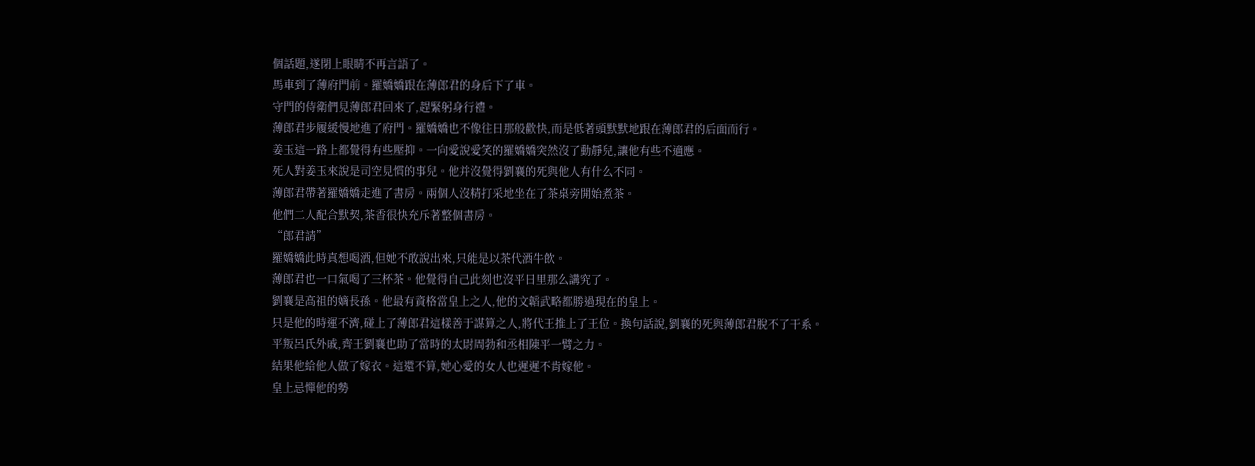個話題,遂閉上眼睛不再言語了。
馬車到了薄府門前。羅嬌嬌跟在薄郎君的身后下了車。
守門的侍衛們見薄郎君回來了,趕緊躬身行禮。
薄郎君步履緩慢地進了府門。羅嬌嬌也不像往日那般歡快,而是低著頭默默地跟在薄郎君的后面而行。
姜玉這一路上都覺得有些壓抑。一向愛說愛笑的羅嬌嬌突然沒了動靜兒,讓他有些不適應。
死人對姜玉來說是司空見慣的事兒。他并沒覺得劉襄的死與他人有什么不同。
薄郎君帶著羅嬌嬌走進了書房。兩個人沒精打采地坐在了茶桌旁開始煮茶。
他們二人配合默契,茶香很快充斥著整個書房。
“郎君請”
羅嬌嬌此時真想喝酒,但她不敢說出來,只能是以茶代酒牛飲。
薄郎君也一口氣喝了三杯茶。他覺得自己此刻也沒平日里那么講究了。
劉襄是高祖的嫡長孫。他最有資格當皇上之人,他的文韜武略都勝過現在的皇上。
只是他的時運不濟,碰上了薄郎君這樣善于謀算之人,將代王推上了王位。換句話說,劉襄的死與薄郎君脫不了干系。
平叛呂氏外戚,齊王劉襄也助了當時的太尉周勃和丞相陳平一臂之力。
結果他給他人做了嫁衣。這還不算,她心愛的女人也遲遲不肯嫁他。
皇上忌憚他的勢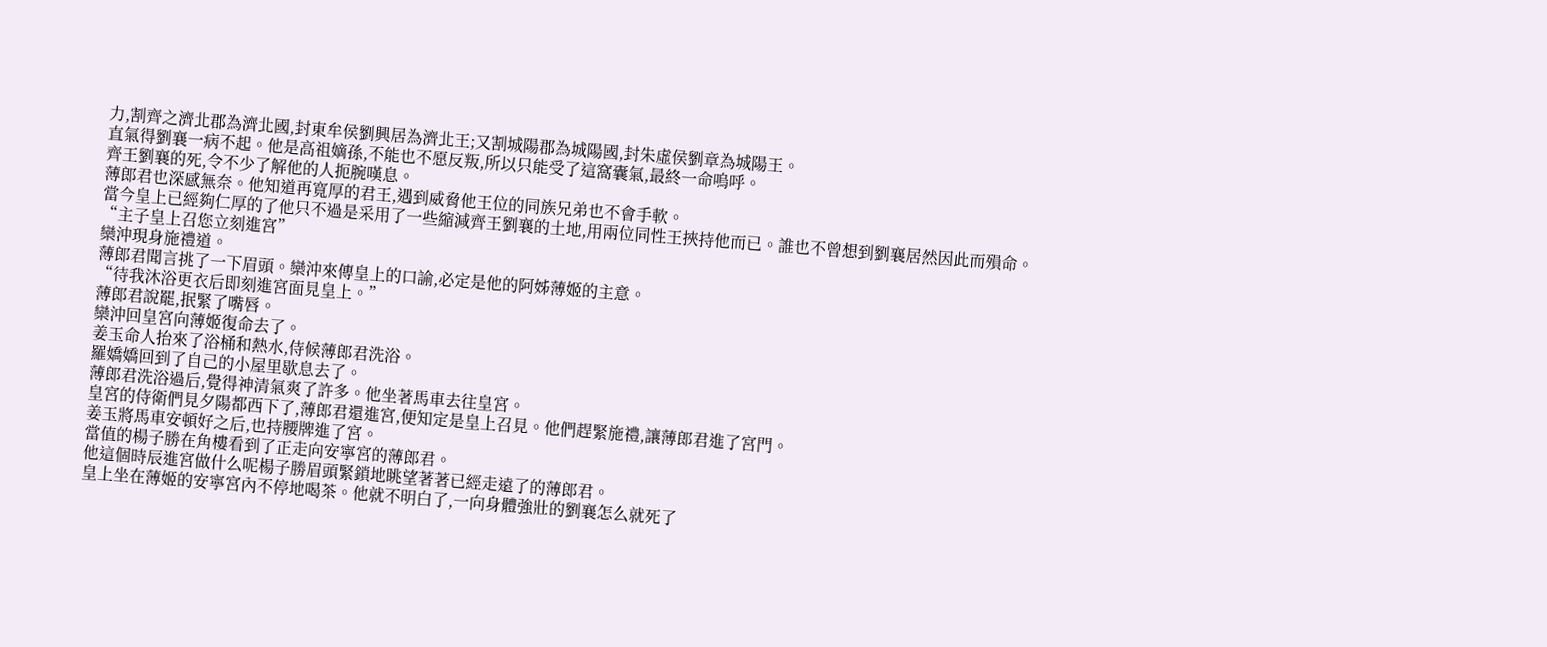力,割齊之濟北郡為濟北國,封東牟侯劉興居為濟北王;又割城陽郡為城陽國,封朱虛侯劉章為城陽王。
直氣得劉襄一病不起。他是高祖嫡孫,不能也不愿反叛,所以只能受了這窩囊氣,最終一命嗚呼。
齊王劉襄的死,令不少了解他的人扼腕嘆息。
薄郎君也深感無奈。他知道再寬厚的君王,遇到威脅他王位的同族兄弟也不會手軟。
當今皇上已經夠仁厚的了他只不過是采用了一些縮減齊王劉襄的土地,用兩位同性王挾持他而已。誰也不曾想到劉襄居然因此而殞命。
“主子皇上召您立刻進宮”
欒沖現身施禮道。
薄郎君聞言挑了一下眉頭。欒沖來傳皇上的口諭,必定是他的阿姊薄姬的主意。
“待我沐浴更衣后即刻進宮面見皇上。”
薄郎君說罷,抿緊了嘴唇。
欒沖回皇宮向薄姬復命去了。
姜玉命人抬來了浴桶和熱水,侍候薄郎君洗浴。
羅嬌嬌回到了自己的小屋里歇息去了。
薄郎君洗浴過后,覺得神清氣爽了許多。他坐著馬車去往皇宮。
皇宮的侍衛們見夕陽都西下了,薄郎君還進宮,便知定是皇上召見。他們趕緊施禮,讓薄郎君進了宮門。
姜玉將馬車安頓好之后,也持腰牌進了宮。
當值的楊子勝在角樓看到了正走向安寧宮的薄郎君。
他這個時辰進宮做什么呢楊子勝眉頭緊鎖地眺望著著已經走遠了的薄郎君。
皇上坐在薄姬的安寧宮內不停地喝茶。他就不明白了,一向身體強壯的劉襄怎么就死了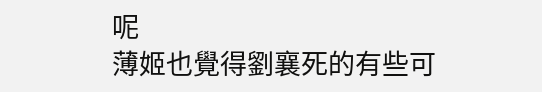呢
薄姬也覺得劉襄死的有些可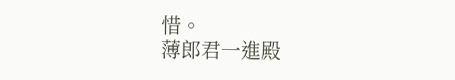惜。
薄郎君一進殿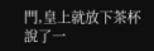門,皇上就放下茶杯說了一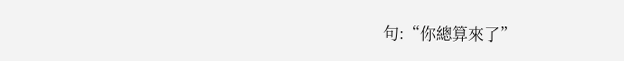句:“你總算來了”